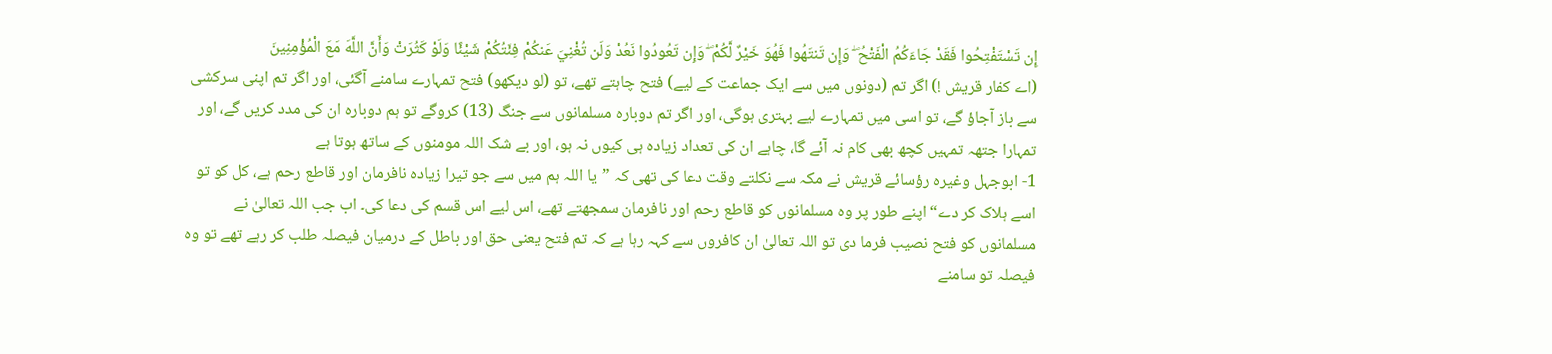إِن تَسْتَفْتِحُوا فَقَدْ جَاءَكُمُ الْفَتْحُ ۖ وَإِن تَنتَهُوا فَهُوَ خَيْرٌ لَّكُمْ ۖ وَإِن تَعُودُوا نَعُدْ وَلَن تُغْنِيَ عَنكُمْ فِئَتُكُمْ شَيْئًا وَلَوْ كَثُرَتْ وَأَنَّ اللَّهَ مَعَ الْمُؤْمِنِينَ
(اے کفار قریش !) اگر تم (دونوں میں سے ایک جماعت کے لیے) فتح چاہتے تھے، تو (لو دیکھو) فتح تمہارے سامنے آگئی، اور اگر تم اپنی سرکشی سے باز آجاؤ گے، تو اسی میں تمہارے لیے بہتری ہوگی، اور اگر تم دوبارہ مسلمانوں سے جنگ (13) کروگے تو ہم دوبارہ ان کی مدد کریں گے، اور تمہارا جتھہ تمہیں کچھ بھی کام نہ آئے گا، چاہے ان کی تعداد زیادہ ہی کیوں نہ ہو، اور بے شک اللہ مومنوں کے ساتھ ہوتا ہے
1- ابوجہل وغیرہ رؤسائے قریش نے مکہ سے نکلتے وقت دعا کی تھی کہ ”یا اللہ ہم میں سے جو تیرا زیادہ نافرمان اور قاطع رحم ہے، کل کو تو اسے ہلاک کر دے“ اپنے طور پر وہ مسلمانوں کو قاطع رحم اور نافرمان سمجھتے تھے، اس لیے اس قسم کی دعا کی۔ اب جب اللہ تعالیٰ نے مسلمانوں کو فتح نصیب فرما دی تو اللہ تعالیٰ ان کافروں سے کہہ رہا ہے کہ تم فتح یعنی حق اور باطل کے درمیان فیصلہ طلب کر رہے تھے تو وہ فیصلہ تو سامنے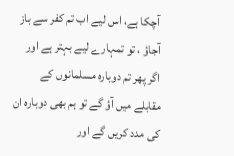آچکا ہے، اس لیے اب تم کفر سے باز آجاؤ ، تو تمہارے لیے بہتر ہے اور اگر پھر تم دوبارہ مسلمانوں کے مقابلے میں آؤ گے تو ہم بھی دوبارہ ان کی مدد کریں گے اور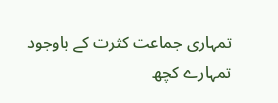تمہاری جماعت کثرت کے باوجود تمہارے کچھ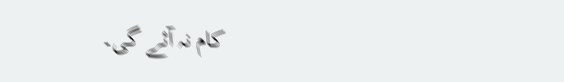کام نہ آئے گی۔